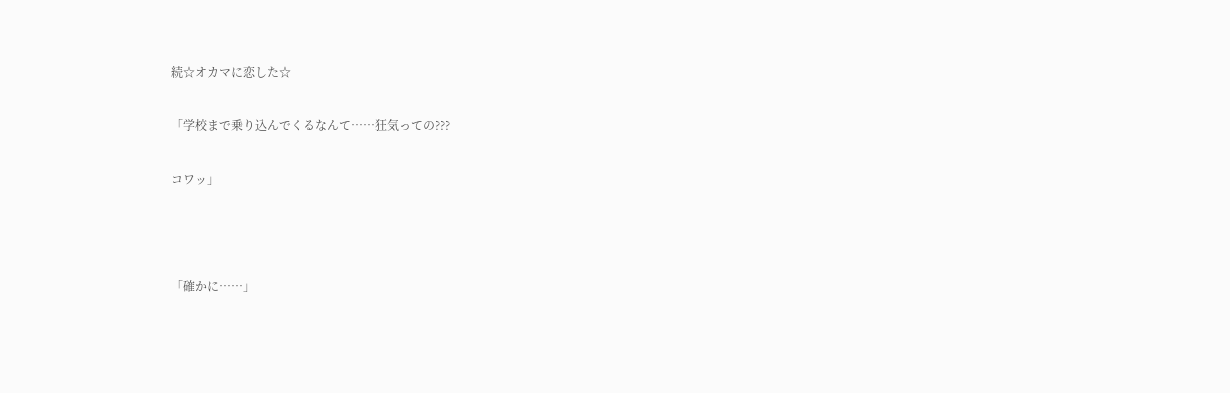続☆オカマに恋した☆

「学校まで乗り込んでくるなんて……狂気っての???

コワッ」



「確かに……」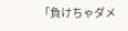「負けちゃダメ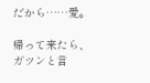だから……愛。

帰って来たら、ガツンと言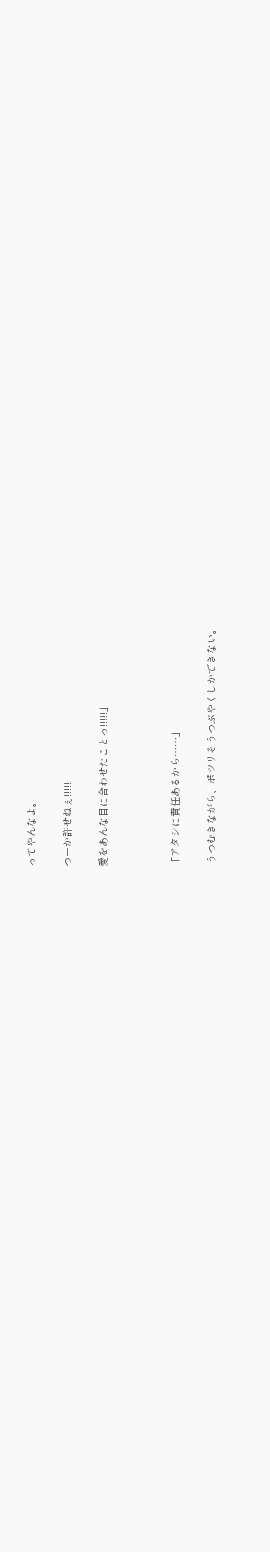ってやんなよ。

つーか許せねぇ!!!!!

愛をあんな目に合わせたことっ!!!!!」



「アタシに責任あるから……」

 うつむきながら、ポツリそうつぶやくしかできない。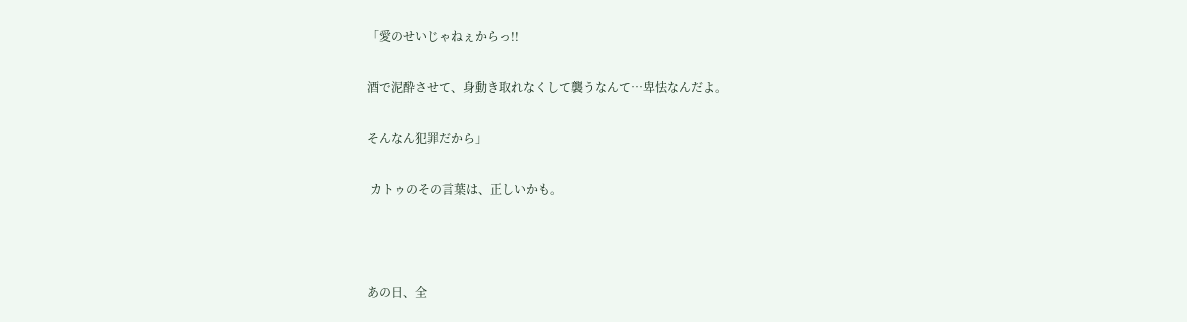「愛のせいじゃねぇからっ!!

酒で泥酔させて、身動き取れなくして襲うなんて…卑怯なんだよ。

そんなん犯罪だから」

 カトゥのその言葉は、正しいかも。



あの日、全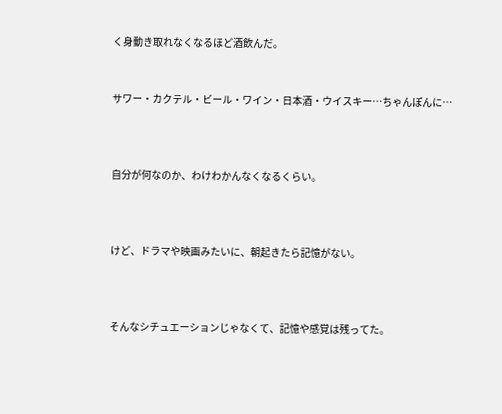く身動き取れなくなるほど酒飲んだ。


サワー・カクテル・ビール・ワイン・日本酒・ウイスキー…ちゃんぽんに…



自分が何なのか、わけわかんなくなるくらい。



けど、ドラマや映画みたいに、朝起きたら記憶がない。



そんなシチュエーションじゃなくて、記憶や感覚は残ってた。